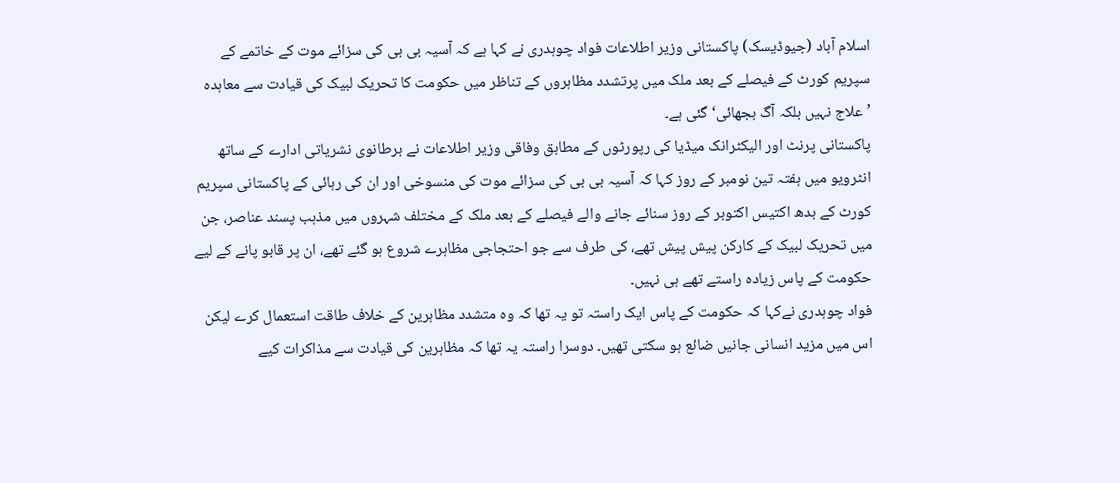اسلام آباد (جیوڈیسک) پاکستانی وزیر اطلاعات فواد چوہدری نے کہا ہے کہ آسیہ بی بی کی سزائے موت کے خاتمے کے سپریم کورٹ کے فیصلے کے بعد ملک میں پرتشدد مظاہروں کے تناظر میں حکومت کا تحریک لبیک کی قیادت سے معاہدہ ’علاج نہیں بلکہ آگ بجھائی‘ گئی ہے۔
پاکستانی پرنٹ اور الیکٹرانک میڈیا کی رپورٹوں کے مطابق وفاقی وزیر اطلاعات نے برطانوی نشریاتی ادارے کے ساتھ انٹرویو میں ہفتہ تین نومبر کے روز کہا کہ آسیہ بی بی کی سزائے موت کی منسوخی اور ان کی رہائی کے پاکستانی سپریم کورٹ کے بدھ اکتیس اکتوبر کے روز سنائے جانے والے فیصلے کے بعد ملک کے مختلف شہروں میں مذہب پسند عناصر، جن میں تحریک لبیک کے کارکن پیش پیش تھے، کی طرف سے جو احتجاجی مظاہرے شروع ہو گئے تھے، ان پر قابو پانے کے لیے حکومت کے پاس زیادہ راستے تھے ہی نہیں۔
فواد چوہدری نےکہا کہ حکومت کے پاس ایک راستہ تو یہ تھا کہ وہ متشدد مظاہرین کے خلاف طاقت استعمال کرے لیکن اس میں مزید انسانی جانیں ضائع ہو سکتی تھیں۔ دوسرا راستہ یہ تھا کہ مظاہرین کی قیادت سے مذاکرات کیے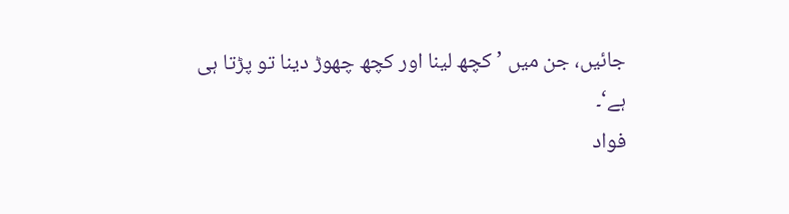جائیں، جن میں ’کچھ لینا اور کچھ چھوڑ دینا تو پڑتا ہی ہے‘۔
فواد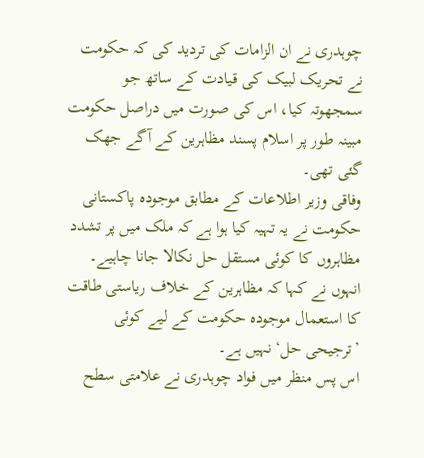چوہدری نے ان الزامات کی تردید کی کہ حکومت نے تحریک لبیک کی قیادت کے ساتھ جو سمجھوتہ کیا، اس کی صورت میں دراصل حکومت مبینہ طور پر اسلام پسند مظاہرین کے آگے جھک گئی تھی۔
وفاقی وزیر اطلاعات کے مطابق موجودہ پاکستانی حکومت نے یہ تہیہ کیا ہوا ہے کہ ملک میں پر تشدد مظاہروں کا کوئی مستقل حل نکالا جانا چاہیے۔ انہوں نے کہا کہ مظاہرین کے خلاف ریاستی طاقت کا استعمال موجودہ حکومت کے لیے کوئی ’ترجیحی حل‘ نہیں ہے۔
اس پس منظر میں فواد چوہدری نے علامتی سطح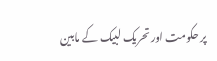پر حکومت اور تحریک لبیک کے مابین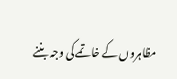مظاہروں کے خاتمےکی وجہ بننے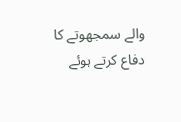والے سمجھوتے کا دفاع کرتے ہوئے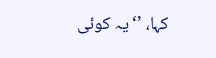کہا، ’‘یہ کوئی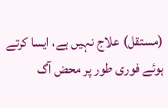(مستقل) علاج نہیں ہے، ایسا کرتے ہوئے فوری طور پر محض آگ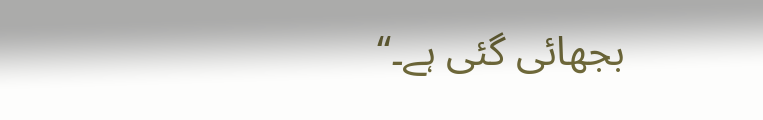بجھائی گئی ہے۔‘‘